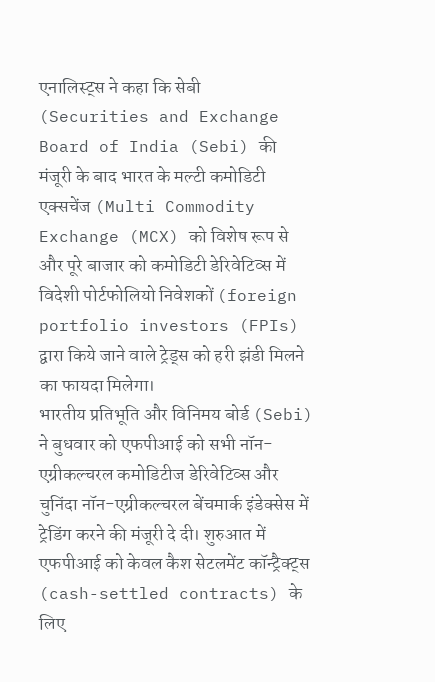एनालिस्ट्स ने कहा कि सेबी (Securities and Exchange Board of India (Sebi) की मंजूरी के बाद भारत के मल्टी कमोडिटी एक्सचेंज (Multi Commodity Exchange (MCX) को विशेष रूप से और पूरे बाजार को कमोडिटी डेरिवेटिव्स में विदेशी पोर्टफोलियो निवेशकों (foreign portfolio investors (FPIs) द्वारा किये जाने वाले ट्रेड्स को हरी झंडी मिलने का फायदा मिलेगा।
भारतीय प्रतिभूति और विनिमय बोर्ड (Sebi) ने बुधवार को एफपीआई को सभी नॉन-एग्रीकल्चरल कमोडिटीज डेरिवेटिव्स और चुनिंदा नॉन-एग्रीकल्चरल बेंचमार्क इंडेक्सेस में ट्रेडिंग करने की मंजूरी दे दी। शुरुआत में एफपीआई को केवल कैश सेटलमेंट कॉन्ट्रैक्ट्स (cash-settled contracts) के लिए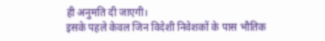ही अनुमति दी जाएगी।
इसके पहले केवल जिन विदेशी निवेशकों के पास भौतिक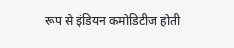रूप से इंडियन कमोडिटीज होती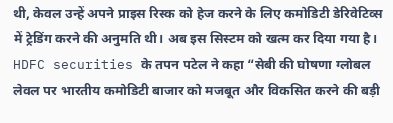थी, केवल उन्हें अपने प्राइस रिस्क को हेज करने के लिए कमोडिटी डेरिवेटिव्स में ट्रेडिंग करने की अनुमति थी। अब इस सिस्टम को खत्म कर दिया गया है।
HDFC securities के तपन पटेल ने कहा “सेबी की घोषणा ग्लोबल लेवल पर भारतीय कमोडिटी बाजार को मजबूत और विकसित करने की बड़ी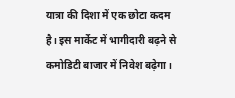यात्रा की दिशा में एक छोटा कदम है। इस मार्केट में भागीदारी बढ़ने से कमोडिटी बाजार में निवेश बढ़ेगा।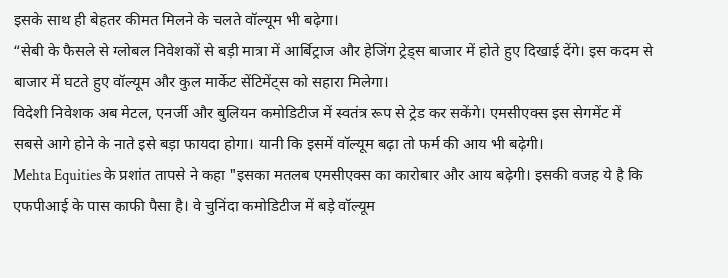इसके साथ ही बेहतर कीमत मिलने के चलते वॉल्यूम भी बढ़ेगा।
“सेबी के फैसले से ग्लोबल निवेशकों से बड़ी मात्रा में आर्बिट्राज और हेजिंग ट्रेड्स बाजार में होते हुए दिखाई देंगे। इस कदम से बाजार में घटते हुए वॉल्यूम और कुल मार्केट सेंटिमेंट्स को सहारा मिलेगा।
विदेशी निवेशक अब मेटल, एनर्जी और बुलियन कमोडिटीज में स्वतंत्र रूप से ट्रेड कर सकेंगे। एमसीएक्स इस सेगमेंट में सबसे आगे होने के नाते इसे बड़ा फायदा होगा। यानी कि इसमें वॉल्यूम बढ़ा तो फर्म की आय भी बढ़ेगी।
Mehta Equities के प्रशांत तापसे ने कहा "इसका मतलब एमसीएक्स का कारोबार और आय बढ़ेगी। इसकी वजह ये है कि एफपीआई के पास काफी पैसा है। वे चुनिंदा कमोडिटीज में बड़े वॉल्यूम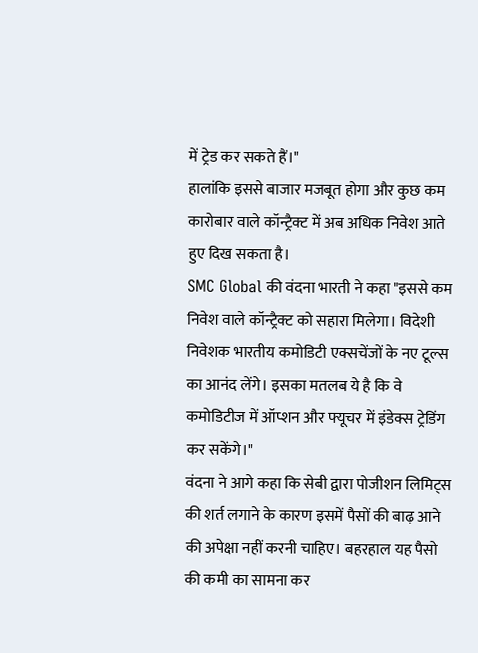में ट्रेड कर सकते हैं।"
हालांकि इससे बाजार मजबूत होगा और कुछ कम कारोबार वाले कॉन्ट्रैक्ट में अब अधिक निवेश आते हुए दिख सकता है।
SMC Global की वंदना भारती ने कहा "इससे कम निवेश वाले कॉन्ट्रैक्ट को सहारा मिलेगा। विदेशी निवेशक भारतीय कमोडिटी एक्सचेंजों के नए टूल्स का आनंद लेंगे। इसका मतलब ये है कि वे कमोडिटीज में ऑप्शन और फ्यूचर में इंडेक्स ट्रेडिंग कर सकेंगे।"
वंदना ने आगे कहा कि सेबी द्वारा पोजीशन लिमिट्स की शर्त लगाने के कारण इसमें पैसों की बाढ़ आने की अपेक्षा नहीं करनी चाहिए। बहरहाल यह पैसो की कमी का सामना कर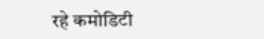रहे कमोडिटी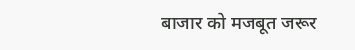बाजार को मजबूत जरूर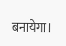बनायेगा।